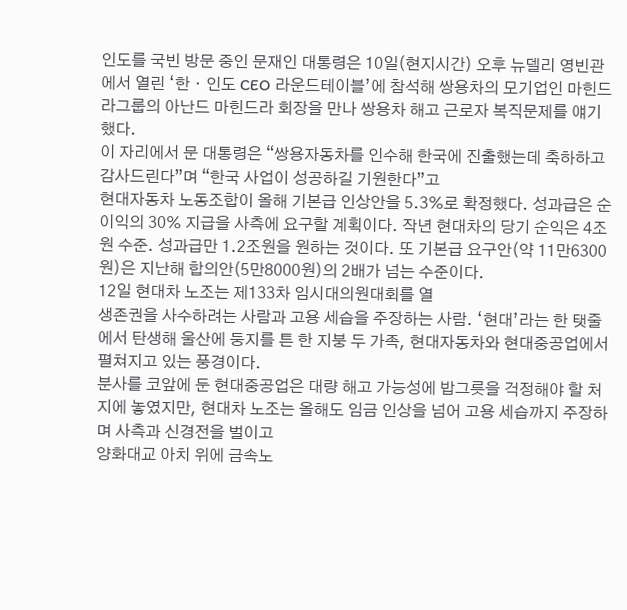인도를 국빈 방문 중인 문재인 대통령은 10일(현지시간) 오후 뉴델리 영빈관에서 열린 ‘한ㆍ인도 CEO 라운드테이블’에 참석해 쌍용차의 모기업인 마힌드라그룹의 아난드 마힌드라 회장을 만나 쌍용차 해고 근로자 복직문제를 얘기했다.
이 자리에서 문 대통령은 “쌍용자동차를 인수해 한국에 진출했는데 축하하고 감사드린다”며 “한국 사업이 성공하길 기원한다”고
현대자동차 노동조합이 올해 기본급 인상안을 5.3%로 확정했다. 성과급은 순이익의 30% 지급을 사측에 요구할 계획이다. 작년 현대차의 당기 순익은 4조원 수준. 성과급만 1.2조원을 원하는 것이다. 또 기본급 요구안(약 11만6300원)은 지난해 합의안(5만8000원)의 2배가 넘는 수준이다.
12일 현대차 노조는 제133차 임시대의원대회를 열
생존권을 사수하려는 사람과 고용 세습을 주장하는 사람. ‘현대’라는 한 탯줄에서 탄생해 울산에 둥지를 튼 한 지붕 두 가족, 현대자동차와 현대중공업에서 펼쳐지고 있는 풍경이다.
분사를 코앞에 둔 현대중공업은 대량 해고 가능성에 밥그릇을 걱정해야 할 처지에 놓였지만, 현대차 노조는 올해도 임금 인상을 넘어 고용 세습까지 주장하며 사측과 신경전을 벌이고
양화대교 아치 위에 금속노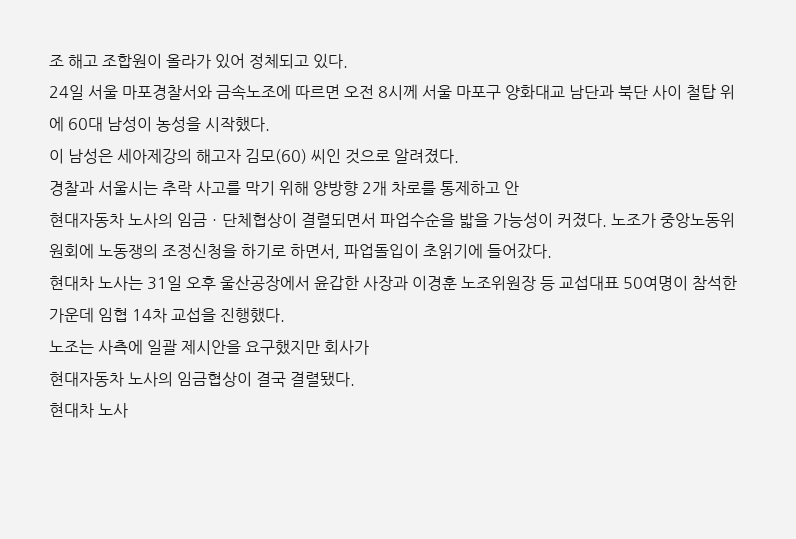조 해고 조합원이 올라가 있어 정체되고 있다.
24일 서울 마포경찰서와 금속노조에 따르면 오전 8시께 서울 마포구 양화대교 남단과 북단 사이 철탑 위에 60대 남성이 농성을 시작했다.
이 남성은 세아제강의 해고자 김모(60) 씨인 것으로 알려졌다.
경찰과 서울시는 추락 사고를 막기 위해 양방향 2개 차로를 통제하고 안
현대자동차 노사의 임금ㆍ단체협상이 결렬되면서 파업수순을 밟을 가능성이 커졌다. 노조가 중앙노동위원회에 노동쟁의 조정신청을 하기로 하면서, 파업돌입이 초읽기에 들어갔다.
현대차 노사는 31일 오후 울산공장에서 윤갑한 사장과 이경훈 노조위원장 등 교섭대표 50여명이 참석한 가운데 임협 14차 교섭을 진행했다.
노조는 사측에 일괄 제시안을 요구했지만 회사가
현대자동차 노사의 임금협상이 결국 결렬됐다.
현대차 노사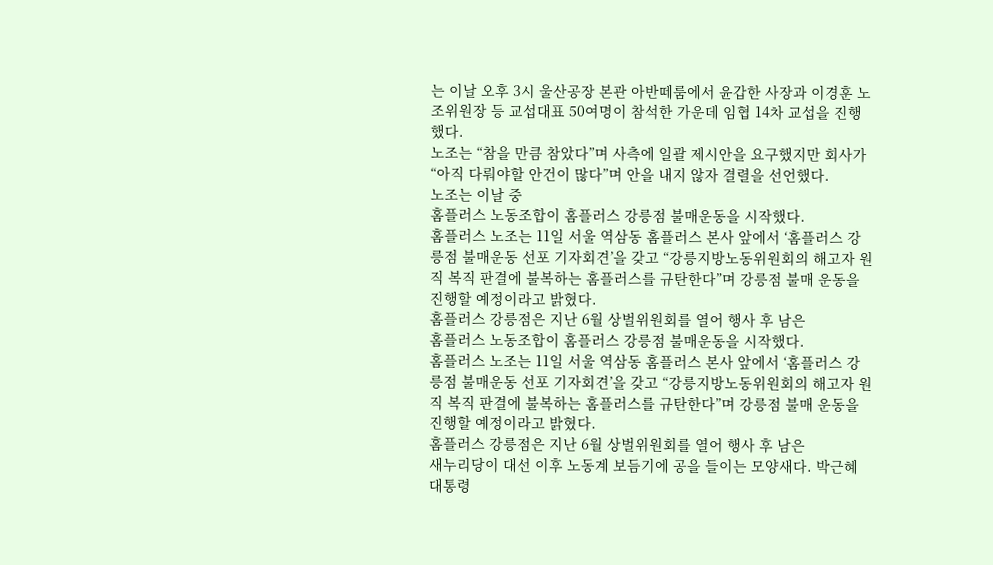는 이날 오후 3시 울산공장 본관 아반떼룸에서 윤갑한 사장과 이경훈 노조위원장 등 교섭대표 50여명이 참석한 가운데 임협 14차 교섭을 진행했다.
노조는 “참을 만큼 참았다”며 사측에 일괄 제시안을 요구했지만 회사가 “아직 다뤄야할 안건이 많다”며 안을 내지 않자 결렬을 선언했다.
노조는 이날 중
홈플러스 노동조합이 홈플러스 강릉점 불매운동을 시작했다.
홈플러스 노조는 11일 서울 역삼동 홈플러스 본사 앞에서 ‘홈플러스 강릉점 불매운동 선포 기자회견’을 갖고 “강릉지방노동위원회의 해고자 원직 복직 판결에 불복하는 홈플러스를 규탄한다”며 강릉점 불매 운동을 진행할 예정이라고 밝혔다.
홈플러스 강릉점은 지난 6월 상벌위원회를 열어 행사 후 남은
홈플러스 노동조합이 홈플러스 강릉점 불매운동을 시작했다.
홈플러스 노조는 11일 서울 역삼동 홈플러스 본사 앞에서 ‘홈플러스 강릉점 불매운동 선포 기자회견’을 갖고 “강릉지방노동위원회의 해고자 원직 복직 판결에 불복하는 홈플러스를 규탄한다”며 강릉점 불매 운동을 진행할 예정이라고 밝혔다.
홈플러스 강릉점은 지난 6월 상벌위원회를 열어 행사 후 남은
새누리당이 대선 이후 노동계 보듬기에 공을 들이는 모양새다. 박근혜 대통령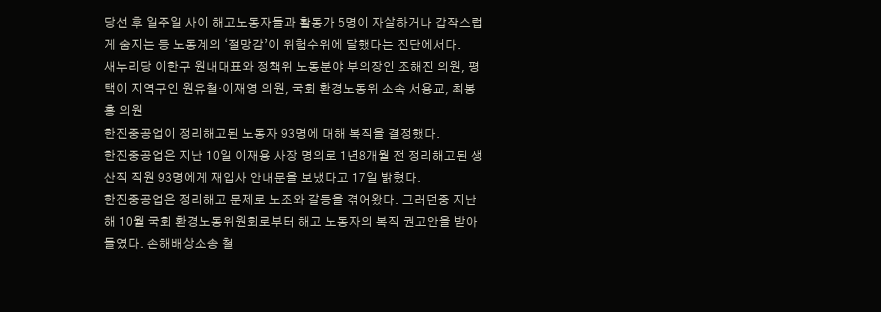당선 후 일주일 사이 해고노동자들과 활동가 5명이 자살하거나 갑작스럽게 숨지는 등 노동계의 ‘절망감’이 위험수위에 달했다는 진단에서다.
새누리당 이한구 원내대표와 정책위 노동분야 부의장인 조해진 의원, 평택이 지역구인 원유철·이재영 의원, 국회 환경노동위 소속 서용교, 최봉홍 의원
한진중공업이 정리해고된 노동자 93명에 대해 복직을 결정했다.
한진중공업은 지난 10일 이재용 사장 명의로 1년8개월 전 정리해고된 생산직 직원 93명에게 재입사 안내문을 보냈다고 17일 밝혔다.
한진중공업은 정리해고 문제로 노조와 갈등을 겪어왔다. 그러던중 지난해 10월 국회 환경노동위원회로부터 해고 노동자의 복직 권고안을 받아들였다. 손해배상소송 철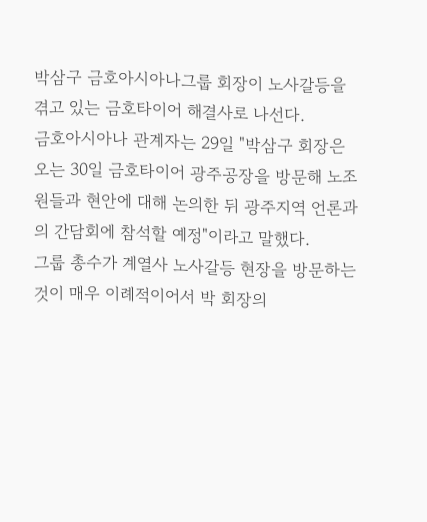박삼구 금호아시아나그룹 회장이 노사갈등을 겪고 있는 금호타이어 해결사로 나선다.
금호아시아나 관계자는 29일 "박삼구 회장은 오는 30일 금호타이어 광주공장을 방문해 노조원들과 현안에 대해 논의한 뒤 광주지역 언론과의 간담회에 참석할 예정"이라고 말했다.
그룹 총수가 계열사 노사갈등 현장을 방문하는 것이 매우 이례적이어서 박 회장의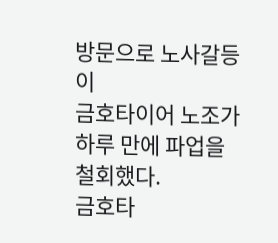방문으로 노사갈등이
금호타이어 노조가 하루 만에 파업을 철회했다.
금호타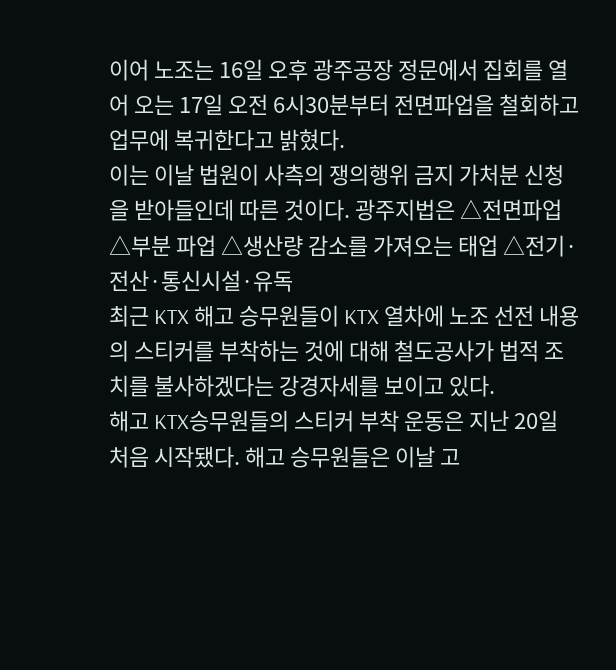이어 노조는 16일 오후 광주공장 정문에서 집회를 열어 오는 17일 오전 6시30분부터 전면파업을 철회하고 업무에 복귀한다고 밝혔다.
이는 이날 법원이 사측의 쟁의행위 금지 가처분 신청을 받아들인데 따른 것이다. 광주지법은 △전면파업 △부분 파업 △생산량 감소를 가져오는 태업 △전기·전산·통신시설·유독
최근 KTX 해고 승무원들이 KTX 열차에 노조 선전 내용의 스티커를 부착하는 것에 대해 철도공사가 법적 조치를 불사하겠다는 강경자세를 보이고 있다.
해고 KTX승무원들의 스티커 부착 운동은 지난 20일 처음 시작됐다. 해고 승무원들은 이날 고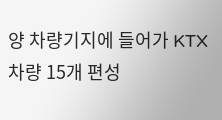양 차량기지에 들어가 KTX 차량 15개 편성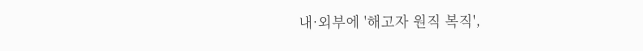내·외부에 '해고자 원직 복직',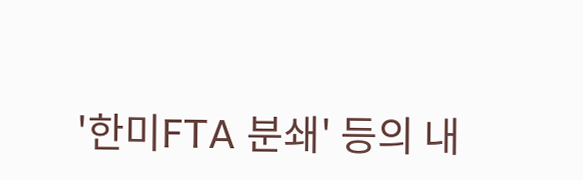'한미FTA 분쇄' 등의 내